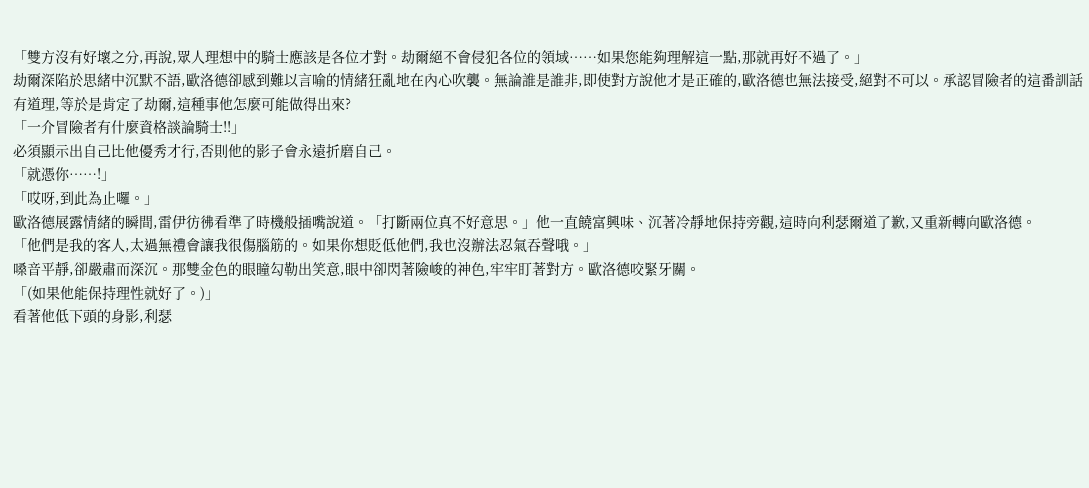「雙方沒有好壞之分,再說,眾人理想中的騎士應該是各位才對。劫爾絕不會侵犯各位的領域……如果您能夠理解這一點,那就再好不過了。」
劫爾深陷於思緒中沉默不語,歐洛德卻感到難以言喻的情緒狂亂地在內心吹襲。無論誰是誰非,即使對方說他才是正確的,歐洛德也無法接受,絕對不可以。承認冒險者的這番訓話有道理,等於是肯定了劫爾,這種事他怎麼可能做得出來?
「一介冒險者有什麼資格談論騎士!!」
必須顯示出自己比他優秀才行,否則他的影子會永遠折磨自己。
「就憑你……!」
「哎呀,到此為止囉。」
歐洛德展露情緒的瞬間,雷伊彷彿看準了時機般插嘴說道。「打斷兩位真不好意思。」他一直饒富興味、沉著冷靜地保持旁觀,這時向利瑟爾道了歉,又重新轉向歐洛德。
「他們是我的客人,太過無禮會讓我很傷腦筋的。如果你想貶低他們,我也沒辦法忍氣吞聲哦。」
嗓音平靜,卻嚴肅而深沉。那雙金色的眼瞳勾勒出笑意,眼中卻閃著險峻的神色,牢牢盯著對方。歐洛德咬緊牙關。
「(如果他能保持理性就好了。)」
看著他低下頭的身影,利瑟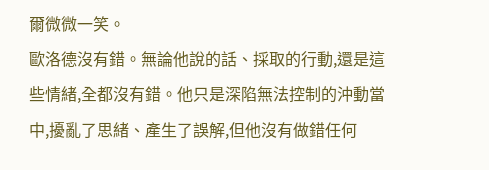爾微微一笑。
歐洛德沒有錯。無論他說的話、採取的行動,還是這些情緒,全都沒有錯。他只是深陷無法控制的沖動當中,擾亂了思緒、產生了誤解,但他沒有做錯任何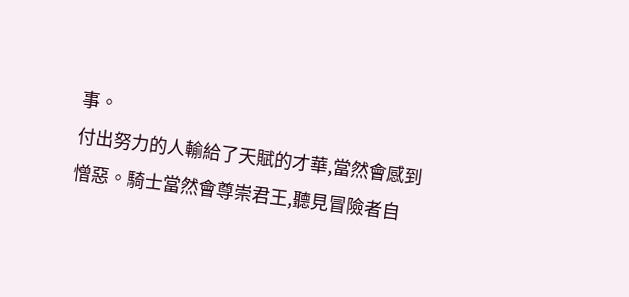事。
付出努力的人輸給了天賦的才華,當然會感到憎惡。騎士當然會尊崇君王,聽見冒險者自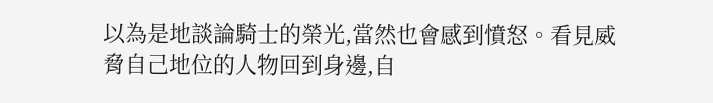以為是地談論騎士的榮光,當然也會感到憤怒。看見威脅自己地位的人物回到身邊,自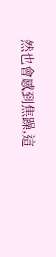然也會感到焦躁,這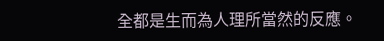全都是生而為人理所當然的反應。